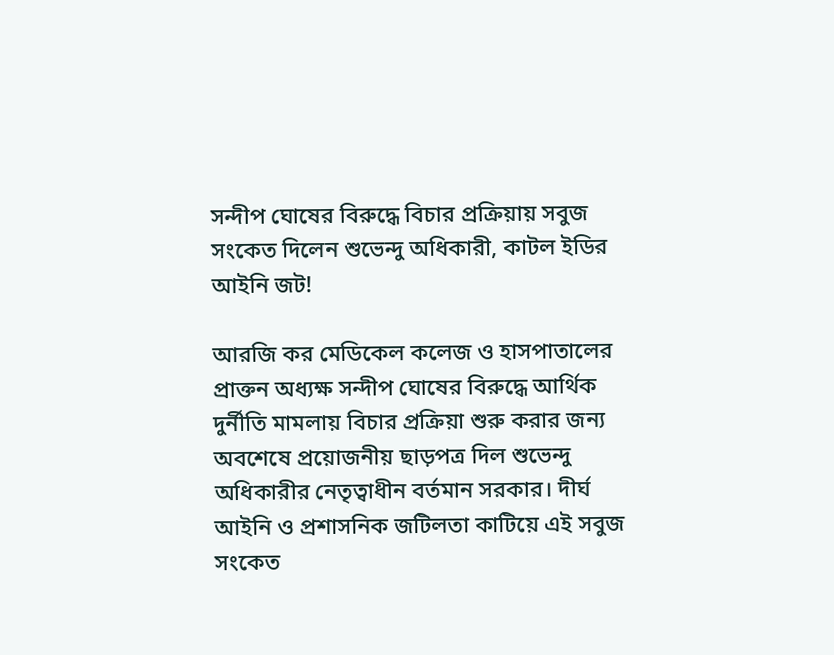সন্দীপ ঘোষের বিরুদ্ধে বিচার প্রক্রিয়ায় সবুজ সংকেত দিলেন শুভেন্দু অধিকারী, কাটল ইডির আইনি জট!

আরজি কর মেডিকেল কলেজ ও হাসপাতালের প্রাক্তন অধ্যক্ষ সন্দীপ ঘোষের বিরুদ্ধে আর্থিক দুর্নীতি মামলায় বিচার প্রক্রিয়া শুরু করার জন্য অবশেষে প্রয়োজনীয় ছাড়পত্র দিল শুভেন্দু অধিকারীর নেতৃত্বাধীন বর্তমান সরকার। দীর্ঘ আইনি ও প্রশাসনিক জটিলতা কাটিয়ে এই সবুজ সংকেত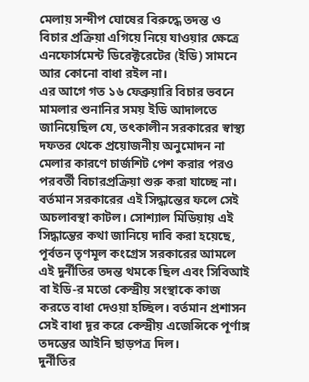মেলায় সন্দীপ ঘোষের বিরুদ্ধে তদন্ত ও বিচার প্রক্রিয়া এগিয়ে নিয়ে যাওয়ার ক্ষেত্রে এনফোর্সমেন্ট ডিরেক্টরেটের (ইডি) সামনে আর কোনো বাধা রইল না।
এর আগে গত ১৬ ফেব্রুয়ারি বিচার ভবনে মামলার শুনানির সময় ইডি আদালতে জানিয়েছিল যে, তৎকালীন সরকারের স্বাস্থ্য দফতর থেকে প্রয়োজনীয় অনুমোদন না মেলার কারণে চার্জশিট পেশ করার পরও পরবর্তী বিচারপ্রক্রিয়া শুরু করা যাচ্ছে না। বর্তমান সরকারের এই সিদ্ধান্তের ফলে সেই অচলাবস্থা কাটল। সোশ্যাল মিডিয়ায় এই সিদ্ধান্তের কথা জানিয়ে দাবি করা হয়েছে, পূর্বতন তৃণমূল কংগ্রেস সরকারের আমলে এই দুর্নীতির তদন্ত থমকে ছিল এবং সিবিআই বা ইডি-র মতো কেন্দ্রীয় সংস্থাকে কাজ করতে বাধা দেওয়া হচ্ছিল। বর্তমান প্রশাসন সেই বাধা দূর করে কেন্দ্রীয় এজেন্সিকে পূর্ণাঙ্গ তদন্তের আইনি ছাড়পত্র দিল।
দুর্নীতির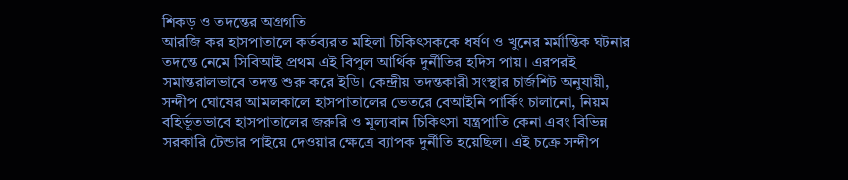শিকড় ও তদন্তের অগ্রগতি
আরজি কর হাসপাতালে কর্তব্যরত মহিলা চিকিৎসককে ধর্ষণ ও খুনের মর্মান্তিক ঘটনার তদন্তে নেমে সিবিআই প্রথম এই বিপুল আর্থিক দুর্নীতির হদিস পায়। এরপরই সমান্তরালভাবে তদন্ত শুরু করে ইডি। কেন্দ্রীয় তদন্তকারী সংস্থার চার্জশিট অনুযায়ী, সন্দীপ ঘোষের আমলকালে হাসপাতালের ভেতরে বেআইনি পার্কিং চালানো, নিয়ম বহির্ভূতভাবে হাসপাতালের জরুরি ও মূল্যবান চিকিৎসা যন্ত্রপাতি কেনা এবং বিভিন্ন সরকারি টেন্ডার পাইয়ে দেওয়ার ক্ষেত্রে ব্যাপক দুর্নীতি হয়েছিল। এই চক্রে সন্দীপ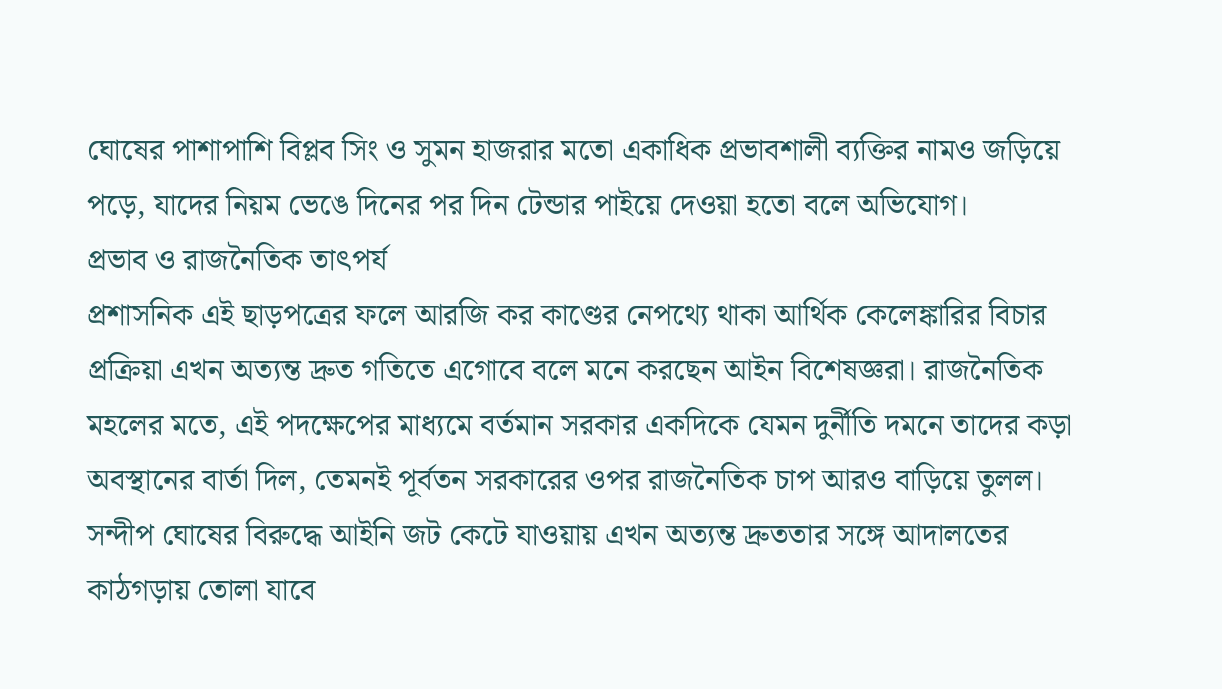ঘোষের পাশাপাশি বিপ্লব সিং ও সুমন হাজরার মতো একাধিক প্রভাবশালী ব্যক্তির নামও জড়িয়ে পড়ে, যাদের নিয়ম ভেঙে দিনের পর দিন টেন্ডার পাইয়ে দেওয়া হতো বলে অভিযোগ।
প্রভাব ও রাজনৈতিক তাৎপর্য
প্রশাসনিক এই ছাড়পত্রের ফলে আরজি কর কাণ্ডের নেপথ্যে থাকা আর্থিক কেলেঙ্কারির বিচার প্রক্রিয়া এখন অত্যন্ত দ্রুত গতিতে এগোবে বলে মনে করছেন আইন বিশেষজ্ঞরা। রাজনৈতিক মহলের মতে, এই পদক্ষেপের মাধ্যমে বর্তমান সরকার একদিকে যেমন দুর্নীতি দমনে তাদের কড়া অবস্থানের বার্তা দিল, তেমনই পূর্বতন সরকারের ওপর রাজনৈতিক চাপ আরও বাড়িয়ে তুলল। সন্দীপ ঘোষের বিরুদ্ধে আইনি জট কেটে যাওয়ায় এখন অত্যন্ত দ্রুততার সঙ্গে আদালতের কাঠগড়ায় তোলা যাবে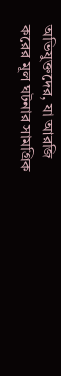অভিযুক্তদের, যা আরজি করের মূল ঘটনার সামগ্রিক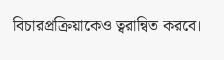বিচারপ্রক্রিয়াকেও ত্বরান্বিত করবে।